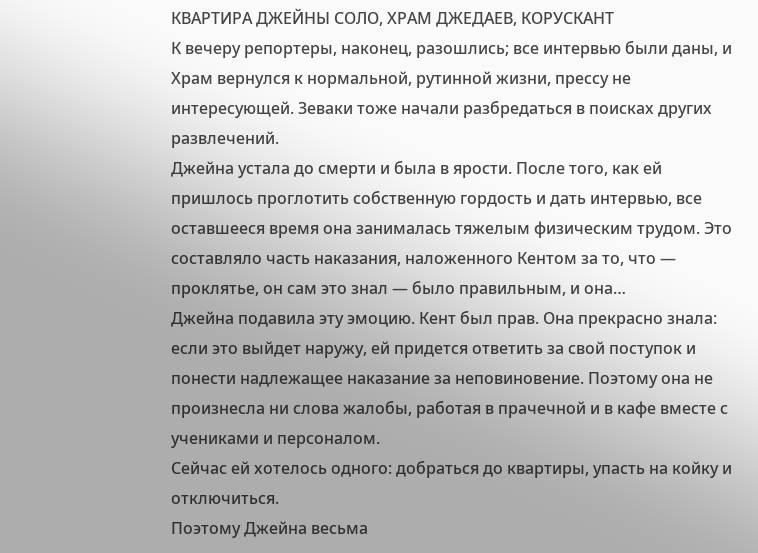КВАРТИРА ДЖЕЙНЫ СОЛО, ХРАМ ДЖЕДАЕВ, КОРУСКАНТ
К вечеру репортеры, наконец, разошлись; все интервью были даны, и Храм вернулся к нормальной, рутинной жизни, прессу не интересующей. Зеваки тоже начали разбредаться в поисках других развлечений.
Джейна устала до смерти и была в ярости. После того, как ей пришлось проглотить собственную гордость и дать интервью, все оставшееся время она занималась тяжелым физическим трудом. Это составляло часть наказания, наложенного Кентом за то, что — проклятье, он сам это знал — было правильным, и она…
Джейна подавила эту эмоцию. Кент был прав. Она прекрасно знала: если это выйдет наружу, ей придется ответить за свой поступок и понести надлежащее наказание за неповиновение. Поэтому она не произнесла ни слова жалобы, работая в прачечной и в кафе вместе с учениками и персоналом.
Сейчас ей хотелось одного: добраться до квартиры, упасть на койку и отключиться.
Поэтому Джейна весьма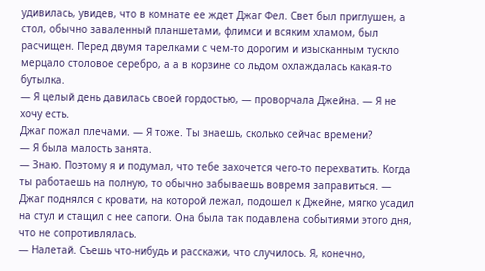удивилась, увидев, что в комнате ее ждет Джаг Фел. Свет был приглушен, а стол, обычно заваленный планшетами, флимси и всяким хламом, был расчищен. Перед двумя тарелками с чем-то дорогим и изысканным тускло мерцало столовое серебро, а а в корзине со льдом охлаждалась какая-то бутылка.
— Я целый день давилась своей гордостью, — проворчала Джейна. — Я не хочу есть.
Джаг пожал плечами. — Я тоже. Ты знаешь, сколько сейчас времени?
— Я была малость занята.
— Знаю. Поэтому я и подумал, что тебе захочется чего-то перехватить. Когда ты работаешь на полную, то обычно забываешь вовремя заправиться. — Джаг поднялся с кровати, на которой лежал, подошел к Джейне, мягко усадил на стул и стащил с нее сапоги. Она была так подавлена событиями этого дня, что не сопротивлялась.
— Налетай. Съешь что-нибудь и расскажи, что случилось. Я, конечно,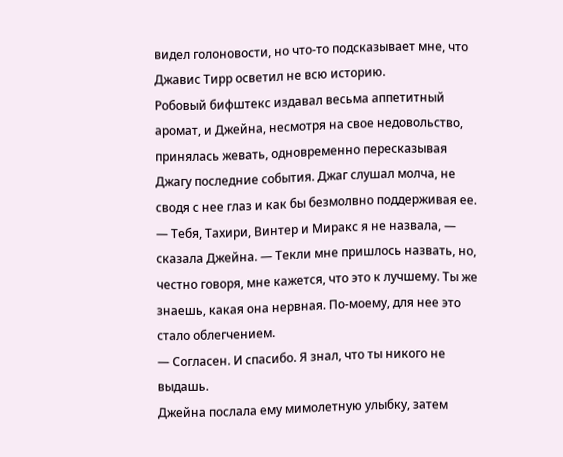видел голоновости, но что-то подсказывает мне, что Джавис Тирр осветил не всю историю.
Робовый бифштекс издавал весьма аппетитный аромат, и Джейна, несмотря на свое недовольство, принялась жевать, одновременно пересказывая Джагу последние события. Джаг слушал молча, не сводя с нее глаз и как бы безмолвно поддерживая ее.
— Тебя, Тахири, Винтер и Миракс я не назвала, — сказала Джейна. — Текли мне пришлось назвать, но, честно говоря, мне кажется, что это к лучшему. Ты же знаешь, какая она нервная. По-моему, для нее это стало облегчением.
— Согласен. И спасибо. Я знал, что ты никого не выдашь.
Джейна послала ему мимолетную улыбку, затем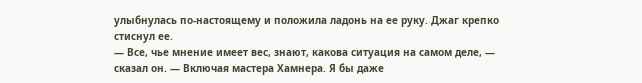улыбнулась по-настоящему и положила ладонь на ее руку. Джаг крепко стиснул ее.
— Все, чье мнение имеет вес, знают, какова ситуация на самом деле, — сказал он. — Включая мастера Хамнера. Я бы даже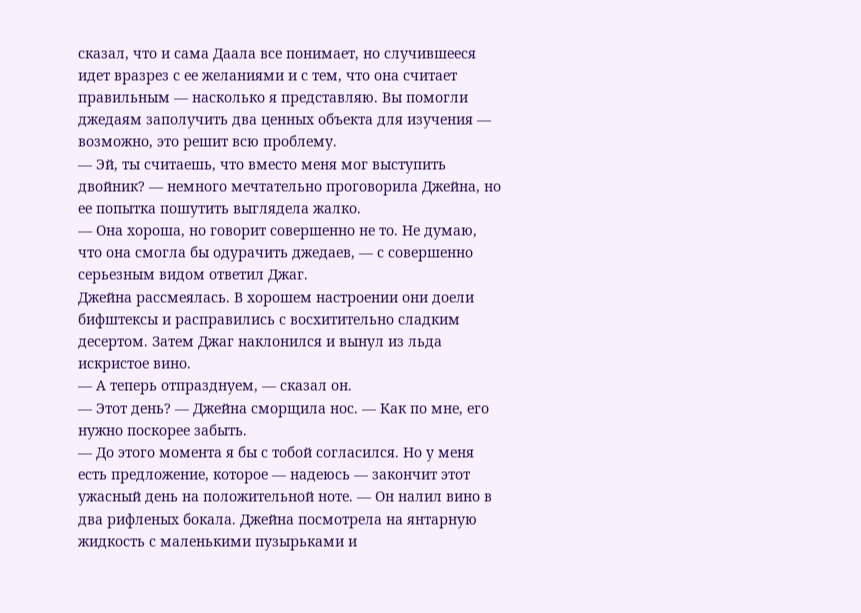сказал, что и сама Даала все понимает, но случившееся идет вразрез с ее желаниями и с тем, что она считает правильным — насколько я представляю. Вы помогли джедаям заполучить два ценных объекта для изучения — возможно, это решит всю проблему.
— Эй, ты считаешь, что вместо меня мог выступить двойник? — немного мечтательно проговорила Джейна, но ее попытка пошутить выглядела жалко.
— Она хороша, но говорит совершенно не то. Не думаю, что она смогла бы одурачить джедаев, — с совершенно серьезным видом ответил Джаг.
Джейна рассмеялась. В хорошем настроении они доели бифштексы и расправились с восхитительно сладким десертом. Затем Джаг наклонился и вынул из льда искристое вино.
— А теперь отпразднуем, — сказал он.
— Этот день? — Джейна сморщила нос. — Как по мне, его нужно поскорее забыть.
— До этого момента я бы с тобой согласился. Но у меня есть предложение, которое — надеюсь — закончит этот ужасный день на положительной ноте. — Он налил вино в два рифленых бокала. Джейна посмотрела на янтарную жидкость с маленькими пузырьками и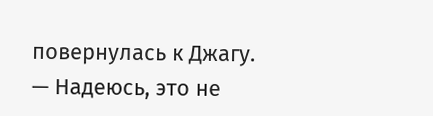повернулась к Джагу.
— Надеюсь, это не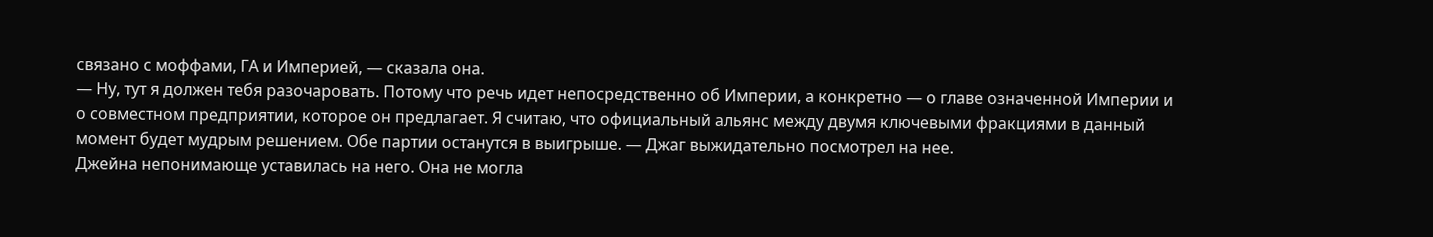связано с моффами, ГА и Империей, — сказала она.
— Ну, тут я должен тебя разочаровать. Потому что речь идет непосредственно об Империи, а конкретно — о главе означенной Империи и о совместном предприятии, которое он предлагает. Я считаю, что официальный альянс между двумя ключевыми фракциями в данный момент будет мудрым решением. Обе партии останутся в выигрыше. — Джаг выжидательно посмотрел на нее.
Джейна непонимающе уставилась на него. Она не могла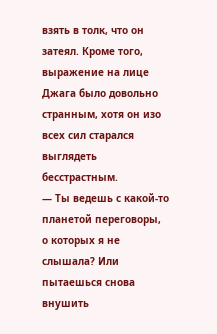взять в толк, что он затеял. Кроме того, выражение на лице Джага было довольно странным, хотя он изо всех сил старался выглядеть бесстрастным.
— Ты ведешь с какой-то планетой переговоры, о которых я не слышала? Или пытаешься снова внушить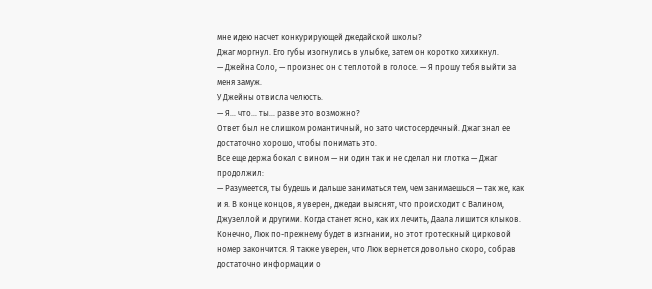мне идею насчет конкурирующей джедайской школы?
Джаг моргнул. Его губы изогнулись в улыбке, затем он коротко хихикнул.
— Джейна Соло, — произнес он с теплотой в голосе. — Я прошу тебя выйти за меня замуж.
У Джейны отвисла челюсть.
— Я… что… ты… разве это возможно?
Ответ был не слишком романтичный, но зато чистосердечный. Джаг знал ее достаточно хорошо, чтобы понимать это.
Все еще держа бокал с вином — ни один так и не сделал ни глотка — Джаг продолжил:
— Разумеется, ты будешь и дальше заниматься тем, чем занимаешься — так же, как и я. В конце концов, я уверен, джедаи выяснят, что происходит с Валином, Джузеллой и другими. Когда станет ясно, как их лечить, Даала лишится клыков. Конечно, Люк по-прежнему будет в изгнании, но этот гротескный цирковой номер закончится. Я также уверен, что Люк вернется довольно скоро, собрав достаточно информации о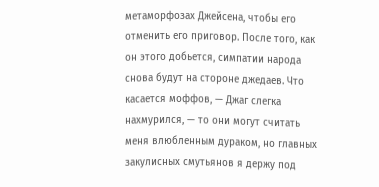метаморфозах Джейсена, чтобы его отменить его приговор. После того, как он этого добьется, симпатии народа снова будут на стороне джедаев. Что касается моффов, — Джаг слегка нахмурился, — то они могут считать меня влюбленным дураком, но главных закулисных смутьянов я держу под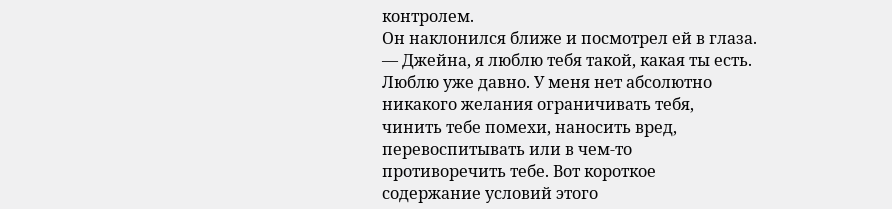контролем.
Он наклонился ближе и посмотрел ей в глаза.
— Джейна, я люблю тебя такой, какая ты есть. Люблю уже давно. У меня нет абсолютно никакого желания ограничивать тебя, чинить тебе помехи, наносить вред, перевоспитывать или в чем-то противоречить тебе. Вот короткое содержание условий этого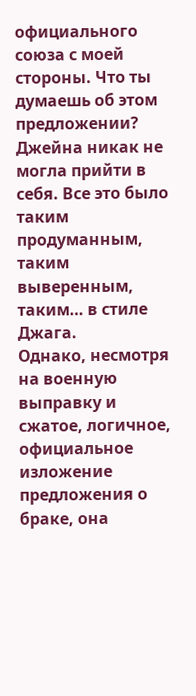официального союза с моей стороны. Что ты думаешь об этом предложении?
Джейна никак не могла прийти в себя. Все это было таким продуманным, таким выверенным, таким… в стиле Джага.
Однако, несмотря на военную выправку и сжатое, логичное, официальное изложение предложения о браке, она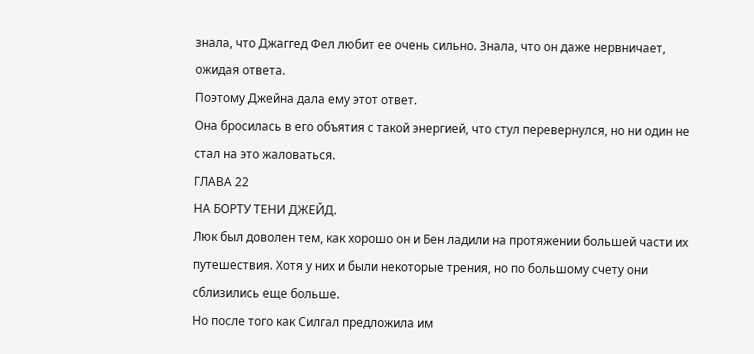знала, что Джаггед Фел любит ее очень сильно. Знала, что он даже нервничает, ожидая ответа.
Поэтому Джейна дала ему этот ответ.
Она бросилась в его объятия с такой энергией, что стул перевернулся, но ни один не стал на это жаловаться.
ГЛАВА 22
НА БОРТУ ТЕНИ ДЖЕЙД.
Люк был доволен тем, как хорошо он и Бен ладили на протяжении большей части их путешествия. Хотя у них и были некоторые трения, но по большому счету они сблизились еще больше.
Но после того как Силгал предложила им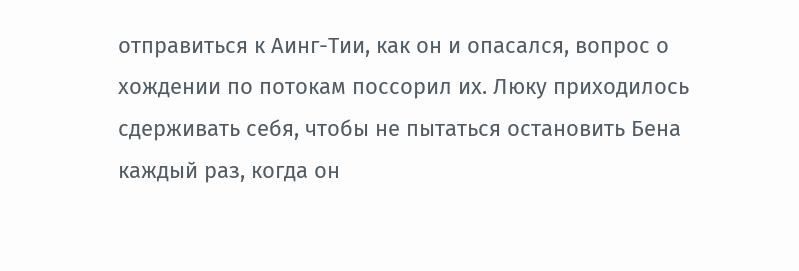отправиться к Аинг-Тии, как он и опасался, вопрос о хождении по потокам поссорил их. Люку приходилось сдерживать себя, чтобы не пытаться остановить Бена каждый раз, когда он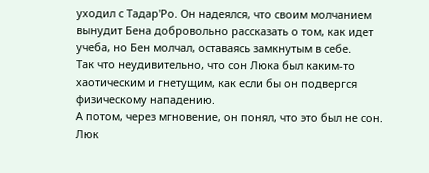уходил с Тадар'Ро. Он надеялся, что своим молчанием вынудит Бена добровольно рассказать о том, как идет учеба, но Бен молчал, оставаясь замкнутым в себе.
Так что неудивительно, что сон Люка был каким-то хаотическим и гнетущим, как если бы он подвергся физическому нападению.
А потом, через мгновение, он понял, что это был не сон.
Люк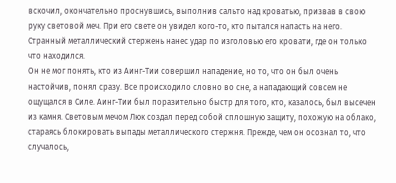вскочил, окончательно проснувшись, выполнив сальто над кроватью, призвав в свою руку световой меч. При его свете он увидел кого-то, кто пытался напасть на него. Странный металлический стержень нанес удар по изголовью его кровати, где он только что находился.
Он не мог понять, кто из Аинг-Тии совершил нападение, но то, что он был очень настойчив, понял сразу. Все происходило словно во сне, а нападающий совсем не ощущался в Силе. Аинг-Тии был поразительно быстр для того, кто, казалось, был высечен из камня. Световым мечом Люк создал перед собой сплошную защиту, похожую на облако, стараясь блокировать выпады металлического стержня. Прежде, чем он осознал то, что случалось,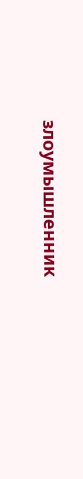злоумышленник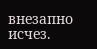внезапно исчез.